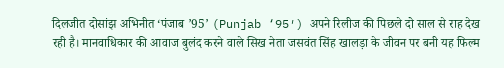दिलजीत दोसांझ अभिनीत ‘पंजाब ’95’ (Punjab ‘95′) अपने रिलीज की पिछले दो साल से राह देख रही है। मानवाधिकार की आवाज बुलंद करने वाले सिख नेता जसवंत सिंह खालड़ा के जीवन पर बनी यह फिल्म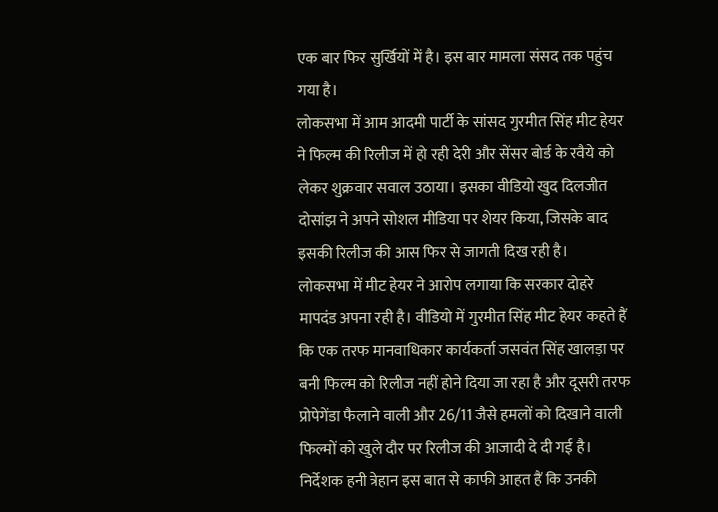एक बार फिर सुर्खियों में है। इस बार मामला संसद तक पहुंच गया है।
लोकसभा में आम आदमी पार्टी के सांसद गुरमीत सिंह मीट हेयर ने फिल्म की रिलीज में हो रही देरी और सेंसर बोर्ड के रवैये को लेकर शुक्रवार सवाल उठाया। इसका वीडियो खुद दिलजीत दोसांझ ने अपने सोशल मीडिया पर शेयर किया, जिसके बाद इसकी रिलीज की आस फिर से जागती दिख रही है।
लोकसभा में मीट हेयर ने आरोप लगाया कि सरकार दोहरे मापदंड अपना रही है। वीडियो में गुरमीत सिंह मीट हेयर कहते हैं कि एक तरफ मानवाधिकार कार्यकर्ता जसवंत सिंह खालड़ा पर बनी फिल्म को रिलीज नहीं होने दिया जा रहा है और दूसरी तरफ प्रोपेगेंडा फैलाने वाली और 26/11 जैसे हमलों को दिखाने वाली फिल्मों को खुले दौर पर रिलीज की आजादी दे दी गई है।
निर्देशक हनी त्रेहान इस बात से काफी आहत हैं कि उनकी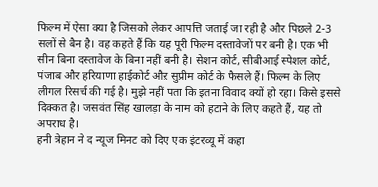फिल्म में ऐसा क्या है जिसको लेकर आपत्ति जताई जा रही है और पिछले 2-3 सलों से बैन है। वह कहते हैं कि यह पूरी फिल्म दस्तावेजों पर बनी है। एक भी सीन बिना दस्तावेज के बिना नहीं बनी है। सेशन कोर्ट, सीबीआई स्पेशल कोर्ट, पंजाब और हरियाणा हाईकोर्ट औऱ सुप्रीम कोर्ट के फैसले हैं। फिल्म के लिए लीगल रिसर्च की गई है। मुझे नहीं पता कि इतना विवाद क्यों हो रहा। किसे इससे दिक्कत है। जसवंत सिंह खालड़ा के नाम को हटाने के लिए कहते हैं, यह तो अपराध है।
हनी त्रेहान ने द न्यूज मिनट को दिए एक इंटरव्यू में कहा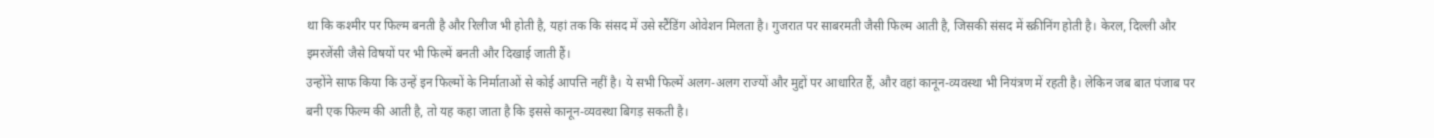था कि कश्मीर पर फिल्म बनती है और रिलीज भी होती है, यहां तक कि संसद में उसे स्टैंडिंग ओवेशन मिलता है। गुजरात पर साबरमती जैसी फिल्म आती है, जिसकी संसद में स्क्रीनिंग होती है। केरल, दिल्ली और इमरजेंसी जैसे विषयों पर भी फिल्में बनती और दिखाई जाती हैं।
उन्होंने साफ किया कि उन्हें इन फिल्मों के निर्माताओं से कोई आपत्ति नहीं है। ये सभी फिल्में अलग-अलग राज्यों और मुद्दों पर आधारित हैं, और वहां कानून-व्यवस्था भी नियंत्रण में रहती है। लेकिन जब बात पंजाब पर बनी एक फिल्म की आती है, तो यह कहा जाता है कि इससे कानून-व्यवस्था बिगड़ सकती है।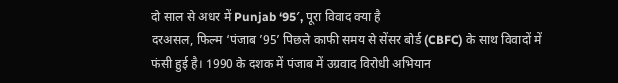दो साल से अधर में Punjab ‘95′, पूरा विवाद क्या है
दरअसल, फिल्म ‘पंजाब ’95’ पिछले काफी समय से सेंसर बोर्ड (CBFC) के साथ विवादों में फंसी हुई है। 1990 के दशक में पंजाब में उग्रवाद विरोधी अभियान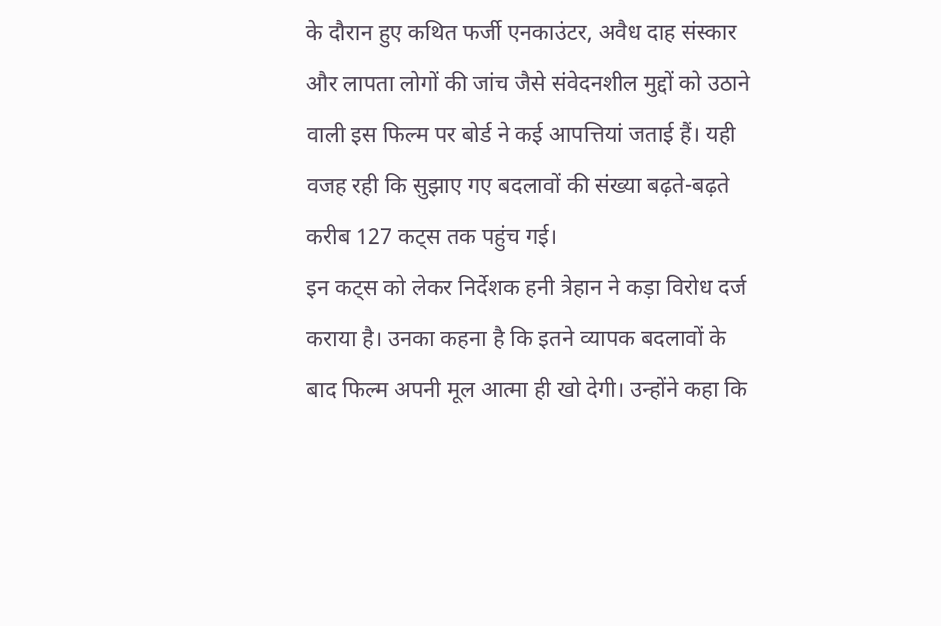के दौरान हुए कथित फर्जी एनकाउंटर, अवैध दाह संस्कार और लापता लोगों की जांच जैसे संवेदनशील मुद्दों को उठाने वाली इस फिल्म पर बोर्ड ने कई आपत्तियां जताई हैं। यही वजह रही कि सुझाए गए बदलावों की संख्या बढ़ते-बढ़ते करीब 127 कट्स तक पहुंच गई।
इन कट्स को लेकर निर्देशक हनी त्रेहान ने कड़ा विरोध दर्ज कराया है। उनका कहना है कि इतने व्यापक बदलावों के बाद फिल्म अपनी मूल आत्मा ही खो देगी। उन्होंने कहा कि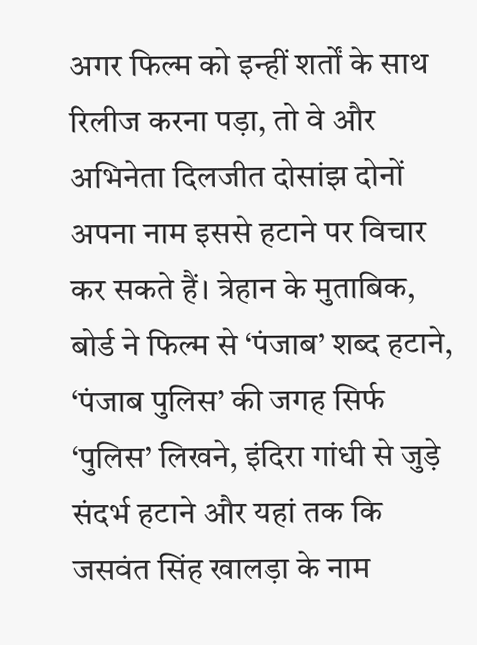अगर फिल्म को इन्हीं शर्तों के साथ रिलीज करना पड़ा, तो वे और अभिनेता दिलजीत दोसांझ दोनों अपना नाम इससे हटाने पर विचार कर सकते हैं। त्रेहान के मुताबिक, बोर्ड ने फिल्म से ‘पंजाब’ शब्द हटाने, ‘पंजाब पुलिस’ की जगह सिर्फ ‘पुलिस’ लिखने, इंदिरा गांधी से जुड़े संदर्भ हटाने और यहां तक कि जसवंत सिंह खालड़ा के नाम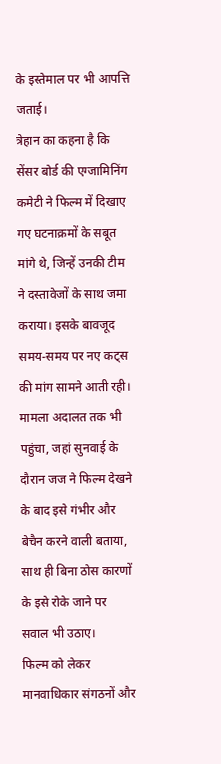के इस्तेमाल पर भी आपत्ति जताई।
त्रेहान का कहना है कि सेंसर बोर्ड की एग्जामिनिंग कमेटी ने फिल्म में दिखाए गए घटनाक्रमों के सबूत मांगे थे, जिन्हें उनकी टीम ने दस्तावेजों के साथ जमा कराया। इसके बावजूद समय-समय पर नए कट्स की मांग सामने आती रही। मामला अदालत तक भी पहुंचा, जहां सुनवाई के दौरान जज ने फिल्म देखने के बाद इसे गंभीर और बेचैन करने वाली बताया, साथ ही बिना ठोस कारणों के इसे रोके जाने पर सवाल भी उठाए।
फिल्म को लेकर मानवाधिकार संगठनों और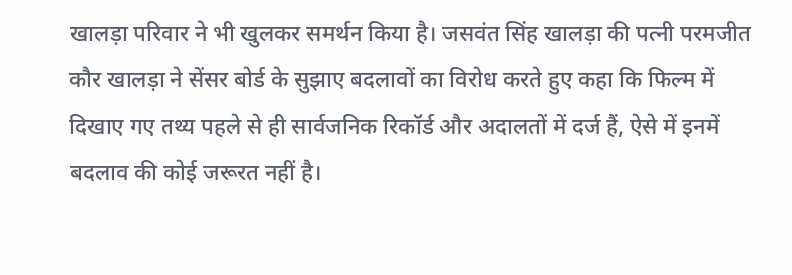खालड़ा परिवार ने भी खुलकर समर्थन किया है। जसवंत सिंह खालड़ा की पत्नी परमजीत कौर खालड़ा ने सेंसर बोर्ड के सुझाए बदलावों का विरोध करते हुए कहा कि फिल्म में दिखाए गए तथ्य पहले से ही सार्वजनिक रिकॉर्ड और अदालतों में दर्ज हैं, ऐसे में इनमें बदलाव की कोई जरूरत नहीं है।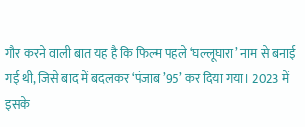गौर करने वाली बात यह है कि फिल्म पहले ‘घल्लूघारा’ नाम से बनाई गई थी, जिसे बाद में बदलकर ‘पंजाब ’95’ कर दिया गया। 2023 में इसके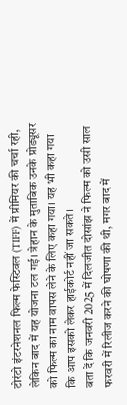टोरंटो इंटरनेशनल फिल्म फेस्टिवल (TIFF) में प्रीमियर की चर्चा रही, लेकिन बाद में यह योजना टल गई। त्रेहान के मुताबिक उनके प्रोड्यूसर को फिल्म का नाम वापस लेने के लिए कहा गया। यह भी कहा गया कि आप इसको लेकर हाईकोर्ट नहीं जा सकते।
बता दें कि जनवरी 2025 में दिलजीत दोसांझ ने फिल्म को उसी साल फरवरी में रिलीज करने की घोषणा की थी, मगर बाद में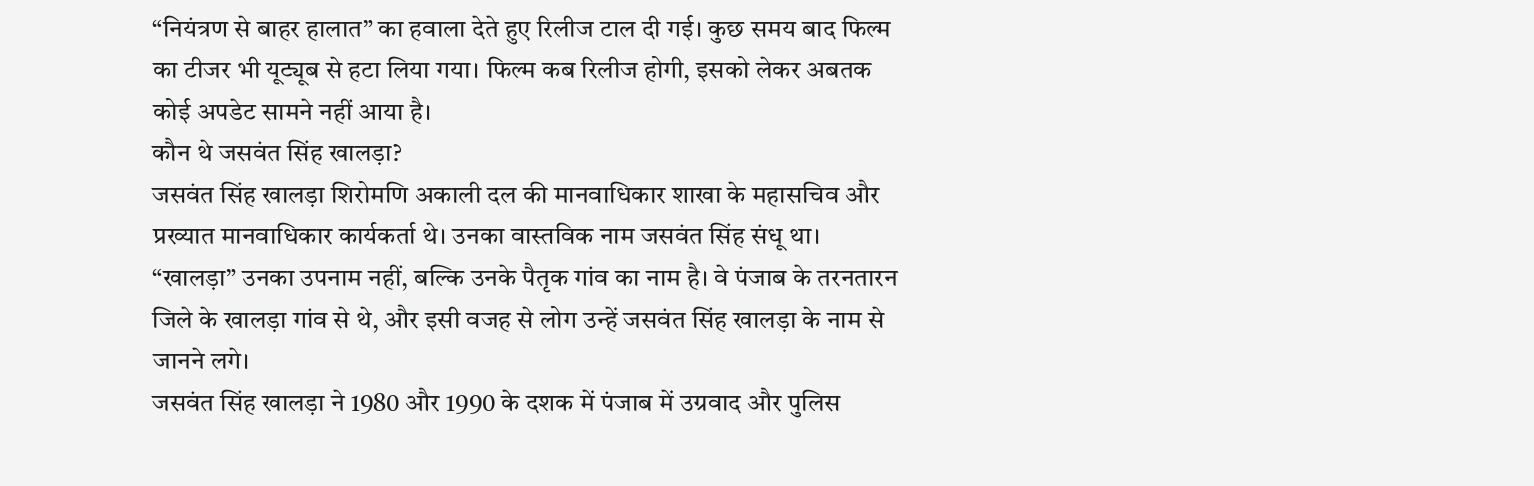“नियंत्रण से बाहर हालात” का हवाला देते हुए रिलीज टाल दी गई। कुछ समय बाद फिल्म का टीजर भी यूट्यूब से हटा लिया गया। फिल्म कब रिलीज होगी, इसको लेकर अबतक कोई अपडेट सामने नहीं आया है।
कौन थे जसवंत सिंह खालड़ा?
जसवंत सिंह खालड़ा शिरोमणि अकाली दल की मानवाधिकार शाखा के महासचिव और प्रख्यात मानवाधिकार कार्यकर्ता थे। उनका वास्तविक नाम जसवंत सिंह संधू था। “खालड़ा” उनका उपनाम नहीं, बल्कि उनके पैतृक गांव का नाम है। वे पंजाब के तरनतारन जिले के खालड़ा गांव से थे, और इसी वजह से लोग उन्हें जसवंत सिंह खालड़ा के नाम से जानने लगे।
जसवंत सिंह खालड़ा ने 1980 और 1990 के दशक में पंजाब में उग्रवाद और पुलिस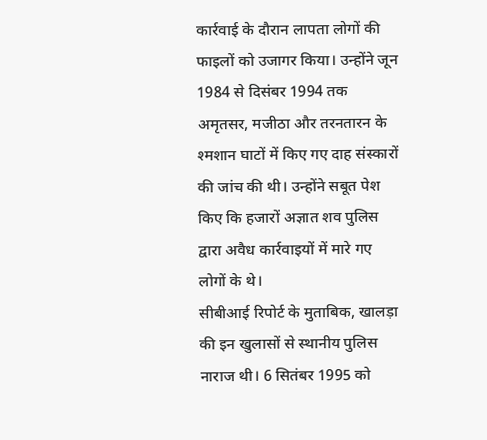कार्रवाई के दौरान लापता लोगों की फाइलों को उजागर किया। उन्होंने जून 1984 से दिसंबर 1994 तक अमृतसर, मजीठा और तरनतारन के श्मशान घाटों में किए गए दाह संस्कारों की जांच की थी। उन्होंने सबूत पेश किए कि हजारों अज्ञात शव पुलिस द्वारा अवैध कार्रवाइयों में मारे गए लोगों के थे।
सीबीआई रिपोर्ट के मुताबिक, खालड़ा की इन खुलासों से स्थानीय पुलिस नाराज थी। 6 सितंबर 1995 को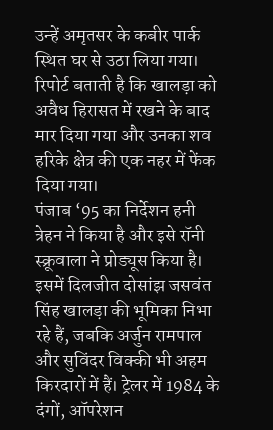उन्हें अमृतसर के कबीर पार्क स्थित घर से उठा लिया गया। रिपोर्ट बताती है कि खालड़ा को अवैध हिरासत में रखने के बाद मार दिया गया और उनका शव हरिके क्षेत्र की एक नहर में फेंक दिया गया।
पंजाब ‘95 का निर्देशन हनी त्रेहन ने किया है और इसे रॉनी स्क्रूवाला ने प्रोड्यूस किया है। इसमें दिलजीत दोसांझ जसवंत सिंह खालड़ा की भूमिका निभा रहे हैं, जबकि अर्जुन रामपाल और सुविंदर विक्की भी अहम किरदारों में हैं। ट्रेलर में 1984 के दंगों, ऑपरेशन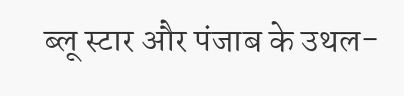ब्लू स्टार और पंजाब के उथल-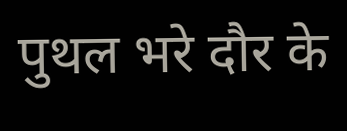पुथल भरे दौर के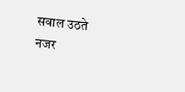सवाल उठते नजर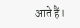आते हैं।